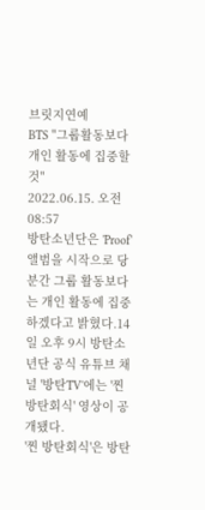브릿지연예
BTS "그룹활동보다 개인 활동에 집중할 것"
2022.06.15. 오전 08:57
방탄소년단은 'Proof' 앨범을 시작으로 당분간 그룹 활동보다는 개인 활동에 집중하겠다고 밝혔다.14일 오후 9시 방탄소년단 공식 유튜브 채널 '방탄TV'에는 '찐 방탄회식' 영상이 공개됐다.
'찐 방탄회식'은 방탄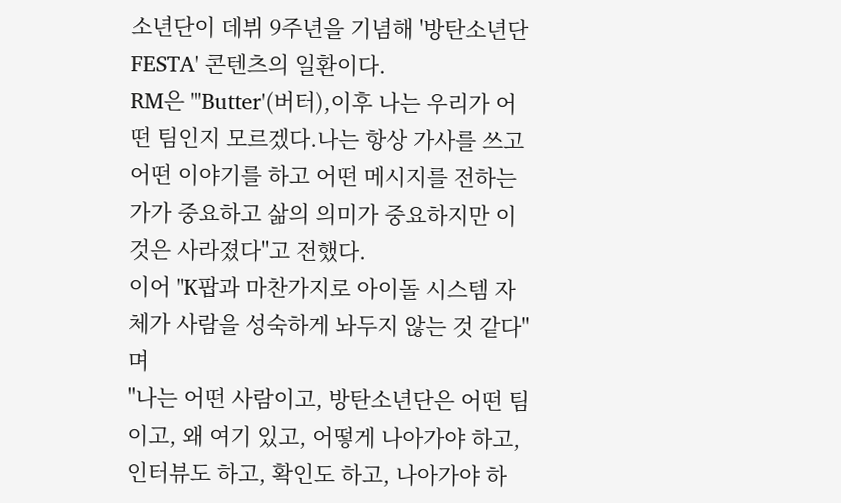소년단이 데뷔 9주년을 기념해 '방탄소년단 FESTA' 콘텐츠의 일환이다.
RM은 "'Butter'(버터),이후 나는 우리가 어떤 팀인지 모르겠다.나는 항상 가사를 쓰고 어떤 이야기를 하고 어떤 메시지를 전하는가가 중요하고 삶의 의미가 중요하지만 이것은 사라졌다"고 전했다.
이어 "K팝과 마찬가지로 아이돌 시스템 자체가 사람을 성숙하게 놔두지 않는 것 같다"며
"나는 어떤 사람이고, 방탄소년단은 어떤 팀이고, 왜 여기 있고, 어떻게 나아가야 하고, 인터뷰도 하고, 확인도 하고, 나아가야 하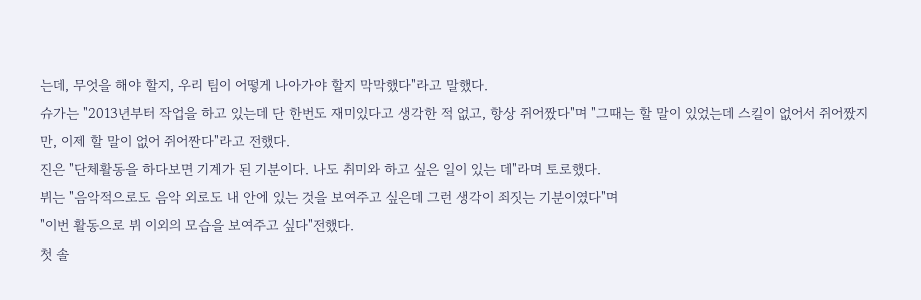는데, 무엇을 해야 할지, 우리 팀이 어떻게 나아가야 할지 막막했다"라고 말했다.
슈가는 "2013년부터 작업을 하고 있는데 단 한번도 재미있다고 생각한 적 없고, 항상 쥐어짰다"며 "그때는 할 말이 있었는데 스킬이 없어서 쥐어짰지만, 이제 할 말이 없어 쥐어짠다"라고 전했다.
진은 "단체활동을 하다보면 기계가 된 기분이다. 나도 취미와 하고 싶은 일이 있는 데"라며 토로했다.
뷔는 "음악적으로도 음악 외로도 내 안에 있는 것을 보여주고 싶은데 그런 생각이 죄짓는 기분이였다"며
"이번 활동으로 뷔 이외의 모습을 보여주고 싶다"전했다.
첫 솔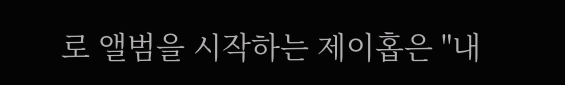로 앨범을 시작하는 제이홉은 "내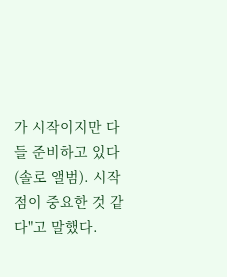가 시작이지만 다들 준비하고 있다(솔로 앨범). 시작점이 중요한 것 같다"고 말했다.